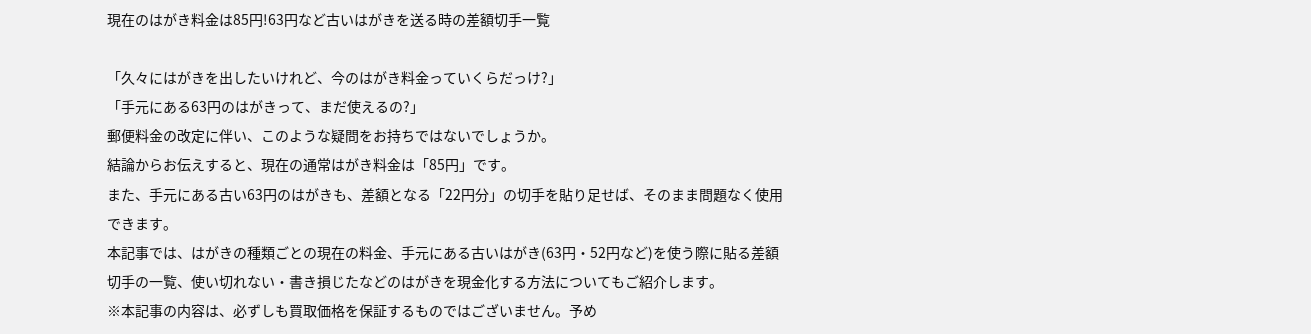現在のはがき料金は85円!63円など古いはがきを送る時の差額切手一覧

「久々にはがきを出したいけれど、今のはがき料金っていくらだっけ?」
「手元にある63円のはがきって、まだ使えるの?」
郵便料金の改定に伴い、このような疑問をお持ちではないでしょうか。
結論からお伝えすると、現在の通常はがき料金は「85円」です。
また、手元にある古い63円のはがきも、差額となる「22円分」の切手を貼り足せば、そのまま問題なく使用できます。
本記事では、はがきの種類ごとの現在の料金、手元にある古いはがき(63円・52円など)を使う際に貼る差額切手の一覧、使い切れない・書き損じたなどのはがきを現金化する方法についてもご紹介します。
※本記事の内容は、必ずしも買取価格を保証するものではございません。予め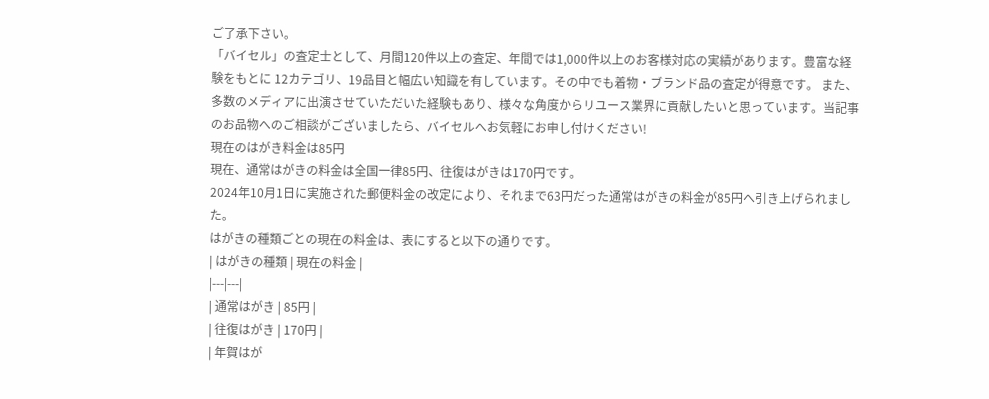ご了承下さい。
「バイセル」の査定士として、月間120件以上の査定、年間では1,000件以上のお客様対応の実績があります。豊富な経験をもとに 12カテゴリ、19品目と幅広い知識を有しています。その中でも着物・ブランド品の査定が得意です。 また、多数のメディアに出演させていただいた経験もあり、様々な角度からリユース業界に貢献したいと思っています。当記事のお品物へのご相談がございましたら、バイセルへお気軽にお申し付けください!
現在のはがき料金は85円
現在、通常はがきの料金は全国一律85円、往復はがきは170円です。
2024年10月1日に実施された郵便料金の改定により、それまで63円だった通常はがきの料金が85円へ引き上げられました。
はがきの種類ごとの現在の料金は、表にすると以下の通りです。
| はがきの種類 | 現在の料金 |
|---|---|
| 通常はがき | 85円 |
| 往復はがき | 170円 |
| 年賀はが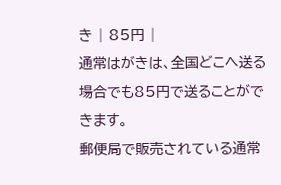き | 85円 |
通常はがきは、全国どこへ送る場合でも85円で送ることができます。
郵便局で販売されている通常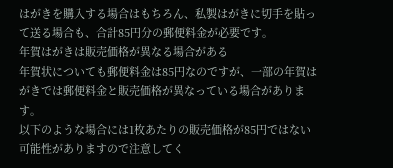はがきを購入する場合はもちろん、私製はがきに切手を貼って送る場合も、合計85円分の郵便料金が必要です。
年賀はがきは販売価格が異なる場合がある
年賀状についても郵便料金は85円なのですが、一部の年賀はがきでは郵便料金と販売価格が異なっている場合があります。
以下のような場合には1枚あたりの販売価格が85円ではない可能性がありますので注意してく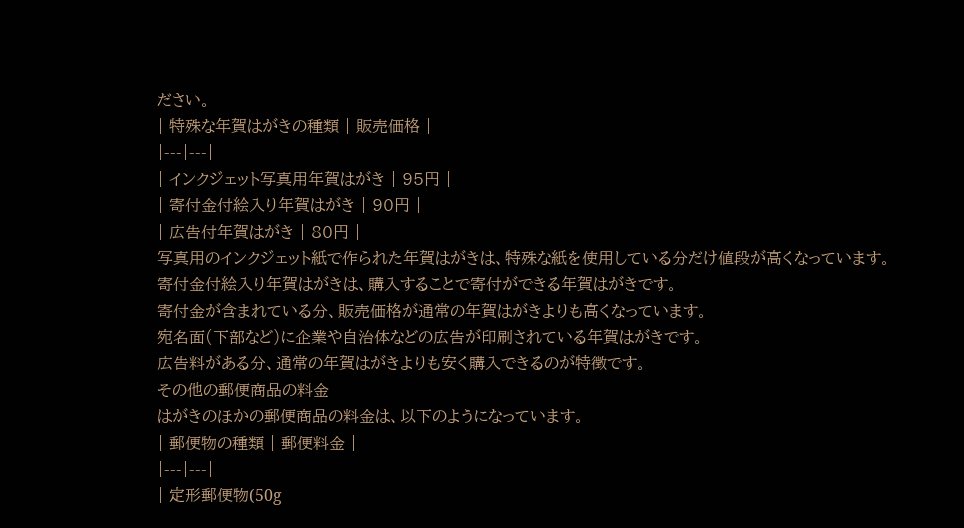ださい。
| 特殊な年賀はがきの種類 | 販売価格 |
|---|---|
| インクジェット写真用年賀はがき | 95円 |
| 寄付金付絵入り年賀はがき | 90円 |
| 広告付年賀はがき | 80円 |
写真用のインクジェット紙で作られた年賀はがきは、特殊な紙を使用している分だけ値段が高くなっています。
寄付金付絵入り年賀はがきは、購入することで寄付ができる年賀はがきです。
寄付金が含まれている分、販売価格が通常の年賀はがきよりも高くなっています。
宛名面(下部など)に企業や自治体などの広告が印刷されている年賀はがきです。
広告料がある分、通常の年賀はがきよりも安く購入できるのが特徴です。
その他の郵便商品の料金
はがきのほかの郵便商品の料金は、以下のようになっています。
| 郵便物の種類 | 郵便料金 |
|---|---|
| 定形郵便物(50g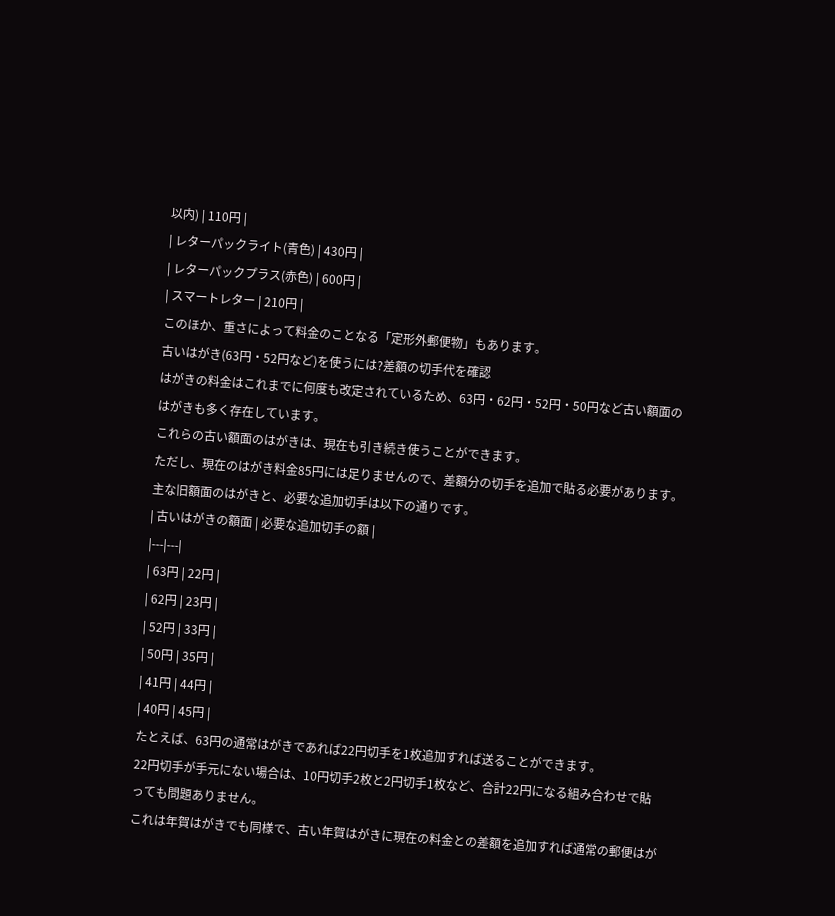以内) | 110円 |
| レターパックライト(青色) | 430円 |
| レターパックプラス(赤色) | 600円 |
| スマートレター | 210円 |
このほか、重さによって料金のことなる「定形外郵便物」もあります。
古いはがき(63円・52円など)を使うには?差額の切手代を確認
はがきの料金はこれまでに何度も改定されているため、63円・62円・52円・50円など古い額面のはがきも多く存在しています。
これらの古い額面のはがきは、現在も引き続き使うことができます。
ただし、現在のはがき料金85円には足りませんので、差額分の切手を追加で貼る必要があります。
主な旧額面のはがきと、必要な追加切手は以下の通りです。
| 古いはがきの額面 | 必要な追加切手の額 |
|---|---|
| 63円 | 22円 |
| 62円 | 23円 |
| 52円 | 33円 |
| 50円 | 35円 |
| 41円 | 44円 |
| 40円 | 45円 |
たとえば、63円の通常はがきであれば22円切手を1枚追加すれば送ることができます。
22円切手が手元にない場合は、10円切手2枚と2円切手1枚など、合計22円になる組み合わせで貼っても問題ありません。
これは年賀はがきでも同様で、古い年賀はがきに現在の料金との差額を追加すれば通常の郵便はが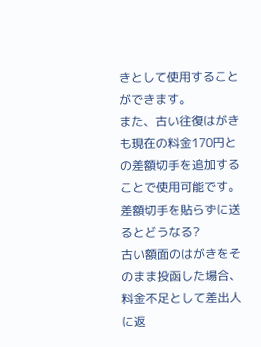きとして使用することができます。
また、古い往復はがきも現在の料金170円との差額切手を追加することで使用可能です。
差額切手を貼らずに送るとどうなる?
古い額面のはがきをそのまま投函した場合、料金不足として差出人に返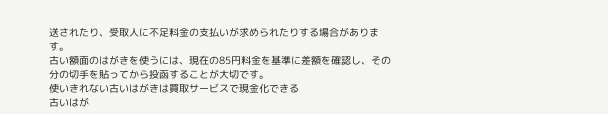送されたり、受取人に不足料金の支払いが求められたりする場合があります。
古い額面のはがきを使うには、現在の85円料金を基準に差額を確認し、その分の切手を貼ってから投函することが大切です。
使いきれない古いはがきは買取サービスで現金化できる
古いはが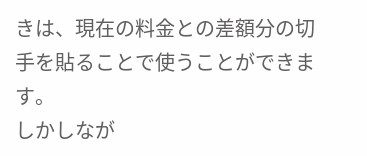きは、現在の料金との差額分の切手を貼ることで使うことができます。
しかしなが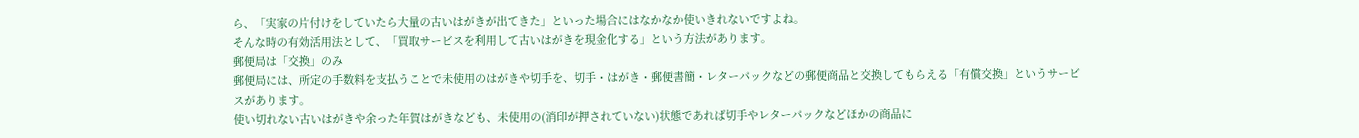ら、「実家の片付けをしていたら大量の古いはがきが出てきた」といった場合にはなかなか使いきれないですよね。
そんな時の有効活用法として、「買取サービスを利用して古いはがきを現金化する」という方法があります。
郵便局は「交換」のみ
郵便局には、所定の手数料を支払うことで未使用のはがきや切手を、切手・はがき・郵便書簡・レターパックなどの郵便商品と交換してもらえる「有償交換」というサービスがあります。
使い切れない古いはがきや余った年賀はがきなども、未使用の(消印が押されていない)状態であれば切手やレターパックなどほかの商品に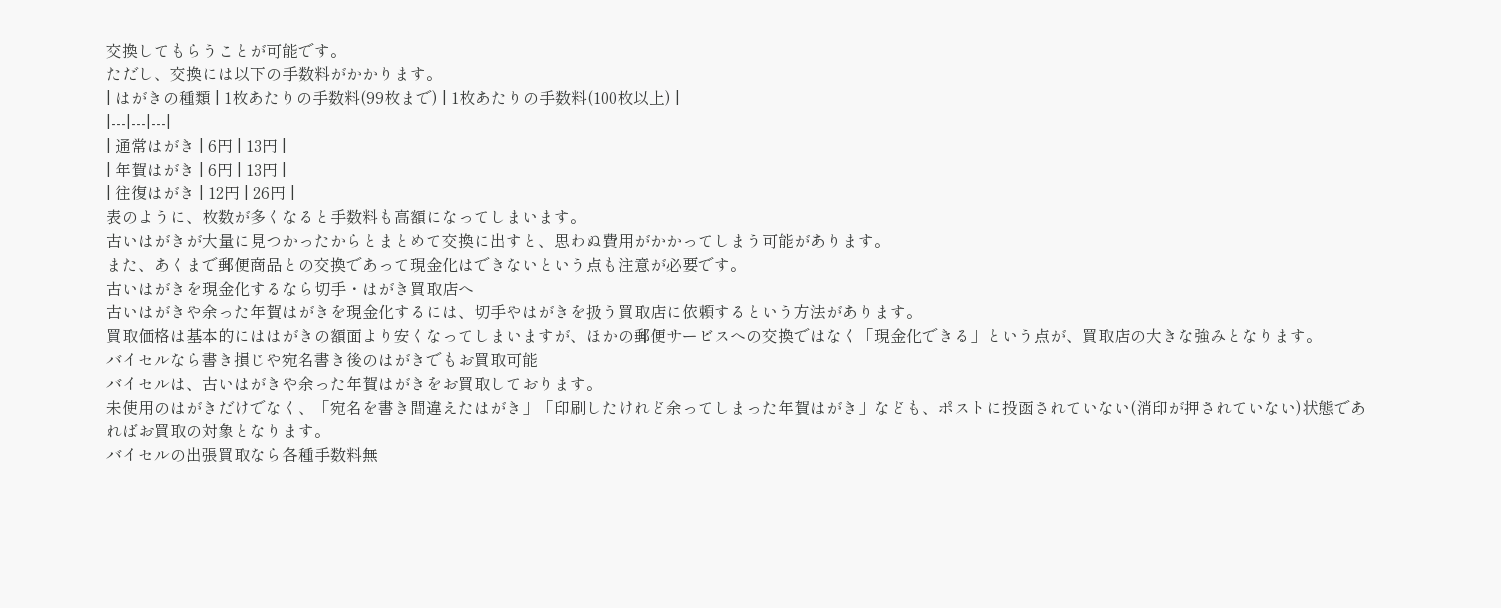交換してもらうことが可能です。
ただし、交換には以下の手数料がかかります。
| はがきの種類 | 1枚あたりの手数料(99枚まで) | 1枚あたりの手数料(100枚以上) |
|---|---|---|
| 通常はがき | 6円 | 13円 |
| 年賀はがき | 6円 | 13円 |
| 往復はがき | 12円 | 26円 |
表のように、枚数が多くなると手数料も高額になってしまいます。
古いはがきが大量に見つかったからとまとめて交換に出すと、思わぬ費用がかかってしまう可能があります。
また、あくまで郵便商品との交換であって現金化はできないという点も注意が必要です。
古いはがきを現金化するなら切手・はがき買取店へ
古いはがきや余った年賀はがきを現金化するには、切手やはがきを扱う買取店に依頼するという方法があります。
買取価格は基本的にははがきの額面より安くなってしまいますが、ほかの郵便サービスへの交換ではなく「現金化できる」という点が、買取店の大きな強みとなります。
バイセルなら書き損じや宛名書き後のはがきでもお買取可能
バイセルは、古いはがきや余った年賀はがきをお買取しております。
未使用のはがきだけでなく、「宛名を書き間違えたはがき」「印刷したけれど余ってしまった年賀はがき」なども、ポストに投函されていない(消印が押されていない)状態であればお買取の対象となります。
バイセルの出張買取なら各種手数料無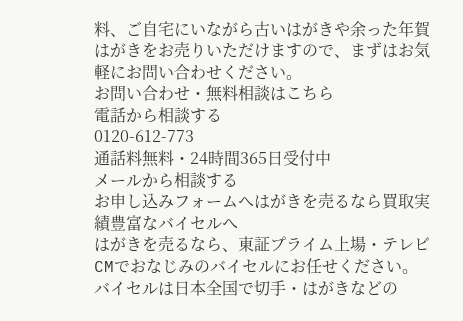料、ご自宅にいながら古いはがきや余った年賀はがきをお売りいただけますので、まずはお気軽にお問い合わせください。
お問い合わせ・無料相談はこちら
電話から相談する
0120-612-773
通話料無料・24時間365日受付中
メールから相談する
お申し込みフォームへはがきを売るなら買取実績豊富なバイセルへ
はがきを売るなら、東証プライム上場・テレビCMでおなじみのバイセルにお任せください。
バイセルは日本全国で切手・はがきなどの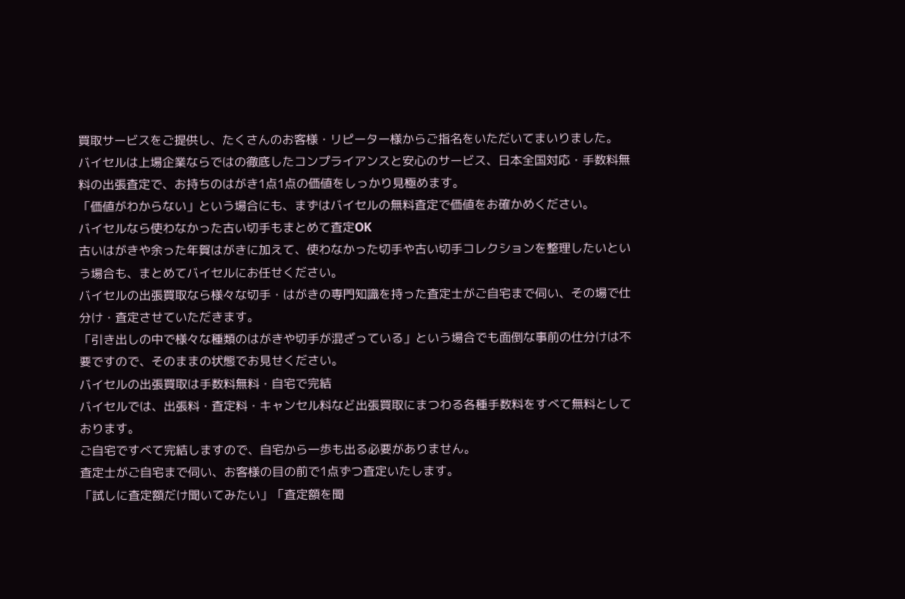買取サービスをご提供し、たくさんのお客様・リピーター様からご指名をいただいてまいりました。
バイセルは上場企業ならではの徹底したコンプライアンスと安心のサービス、日本全国対応・手数料無料の出張査定で、お持ちのはがき1点1点の価値をしっかり見極めます。
「価値がわからない」という場合にも、まずはバイセルの無料査定で価値をお確かめください。
バイセルなら使わなかった古い切手もまとめて査定OK
古いはがきや余った年賀はがきに加えて、使わなかった切手や古い切手コレクションを整理したいという場合も、まとめてバイセルにお任せください。
バイセルの出張買取なら様々な切手・はがきの専門知識を持った査定士がご自宅まで伺い、その場で仕分け・査定させていただきます。
「引き出しの中で様々な種類のはがきや切手が混ざっている」という場合でも面倒な事前の仕分けは不要ですので、そのままの状態でお見せください。
バイセルの出張買取は手数料無料・自宅で完結
バイセルでは、出張料・査定料・キャンセル料など出張買取にまつわる各種手数料をすべて無料としております。
ご自宅ですべて完結しますので、自宅から一歩も出る必要がありません。
査定士がご自宅まで伺い、お客様の目の前で1点ずつ査定いたします。
「試しに査定額だけ聞いてみたい」「査定額を聞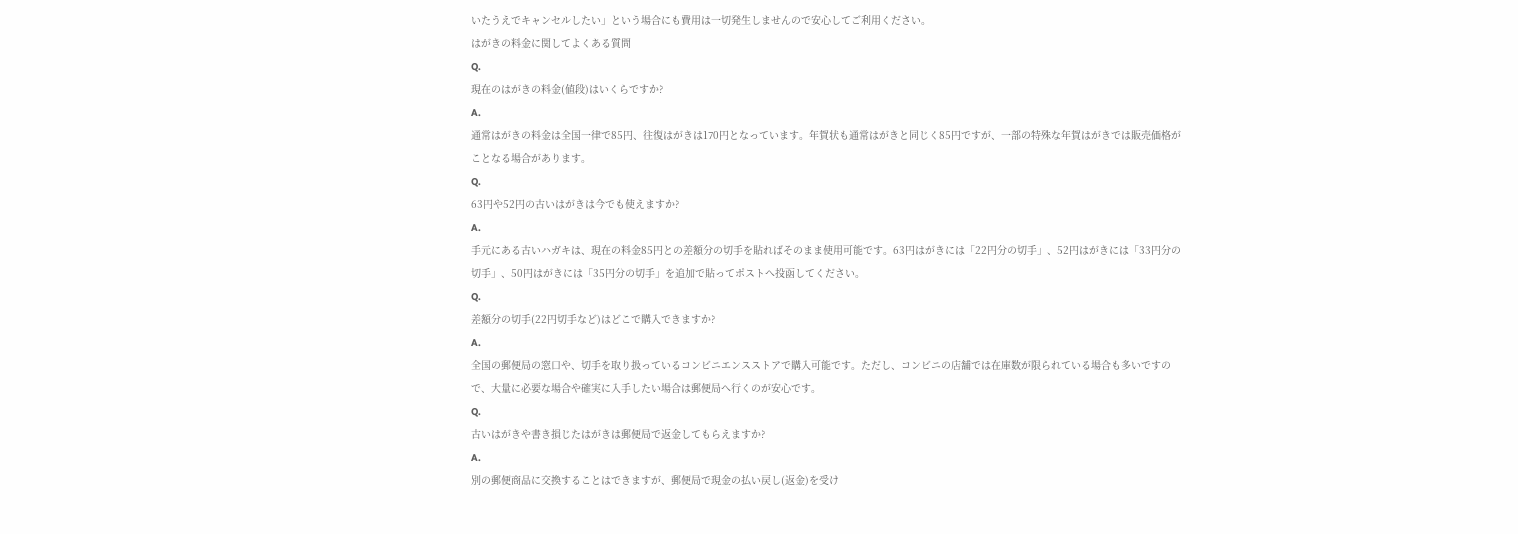いたうえでキャンセルしたい」という場合にも費用は一切発生しませんので安心してご利用ください。
はがきの料金に関してよくある質問
Q.
現在のはがきの料金(値段)はいくらですか?
A.
通常はがきの料金は全国一律で85円、往復はがきは170円となっています。年賀状も通常はがきと同じく85円ですが、一部の特殊な年賀はがきでは販売価格がことなる場合があります。
Q.
63円や52円の古いはがきは今でも使えますか?
A.
手元にある古いハガキは、現在の料金85円との差額分の切手を貼ればそのまま使用可能です。63円はがきには「22円分の切手」、52円はがきには「33円分の切手」、50円はがきには「35円分の切手」を追加で貼ってポストへ投函してください。
Q.
差額分の切手(22円切手など)はどこで購入できますか?
A.
全国の郵便局の窓口や、切手を取り扱っているコンビニエンスストアで購入可能です。ただし、コンビニの店舗では在庫数が限られている場合も多いですので、大量に必要な場合や確実に入手したい場合は郵便局へ行くのが安心です。
Q.
古いはがきや書き損じたはがきは郵便局で返金してもらえますか?
A.
別の郵便商品に交換することはできますが、郵便局で現金の払い戻し(返金)を受け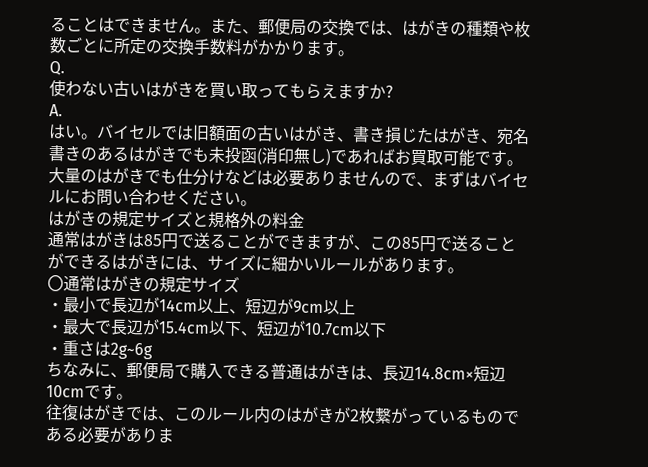ることはできません。また、郵便局の交換では、はがきの種類や枚数ごとに所定の交換手数料がかかります。
Q.
使わない古いはがきを買い取ってもらえますか?
A.
はい。バイセルでは旧額面の古いはがき、書き損じたはがき、宛名書きのあるはがきでも未投函(消印無し)であればお買取可能です。大量のはがきでも仕分けなどは必要ありませんので、まずはバイセルにお問い合わせください。
はがきの規定サイズと規格外の料金
通常はがきは85円で送ることができますが、この85円で送ることができるはがきには、サイズに細かいルールがあります。
〇通常はがきの規定サイズ
・最小で長辺が14cm以上、短辺が9cm以上
・最大で長辺が15.4cm以下、短辺が10.7cm以下
・重さは2g~6g
ちなみに、郵便局で購入できる普通はがきは、長辺14.8cm×短辺10cmです。
往復はがきでは、このルール内のはがきが2枚繋がっているものである必要がありま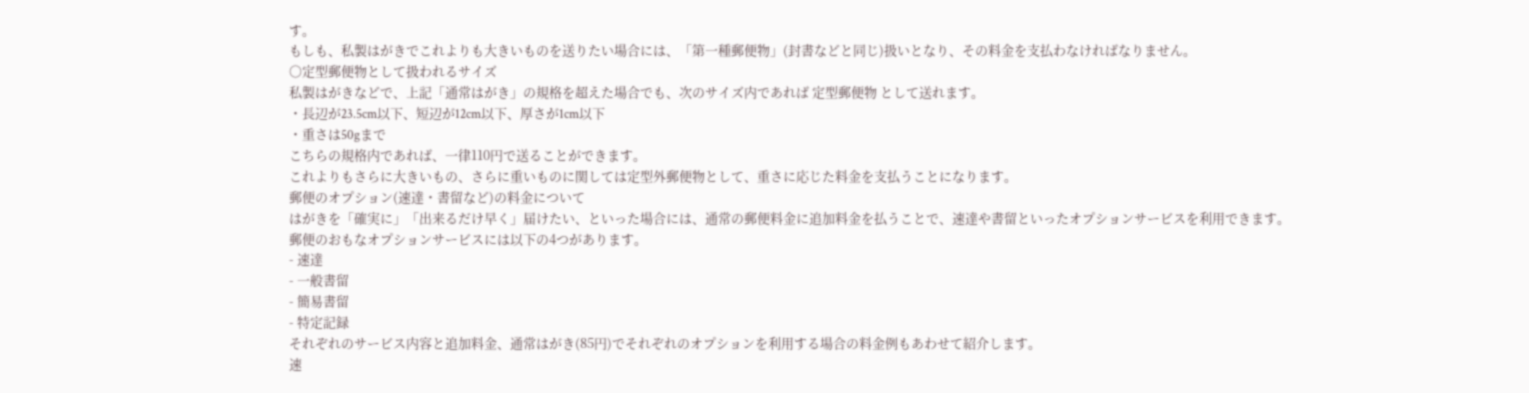す。
もしも、私製はがきでこれよりも大きいものを送りたい場合には、「第一種郵便物」(封書などと同じ)扱いとなり、その料金を支払わなければなりません。
〇定型郵便物として扱われるサイズ
私製はがきなどで、上記「通常はがき」の規格を超えた場合でも、次のサイズ内であれば 定型郵便物 として送れます。
・長辺が23.5cm以下、短辺が12cm以下、厚さが1cm以下
・重さは50gまで
こちらの規格内であれば、一律110円で送ることができます。
これよりもさらに大きいもの、さらに重いものに関しては定型外郵便物として、重さに応じた料金を支払うことになります。
郵便のオプション(速達・書留など)の料金について
はがきを「確実に」「出来るだけ早く」届けたい、といった場合には、通常の郵便料金に追加料金を払うことで、速達や書留といったオプションサービスを利用できます。
郵便のおもなオプションサービスには以下の4つがあります。
- 速達
- 一般書留
- 簡易書留
- 特定記録
それぞれのサービス内容と追加料金、通常はがき(85円)でそれぞれのオプションを利用する場合の料金例もあわせて紹介します。
速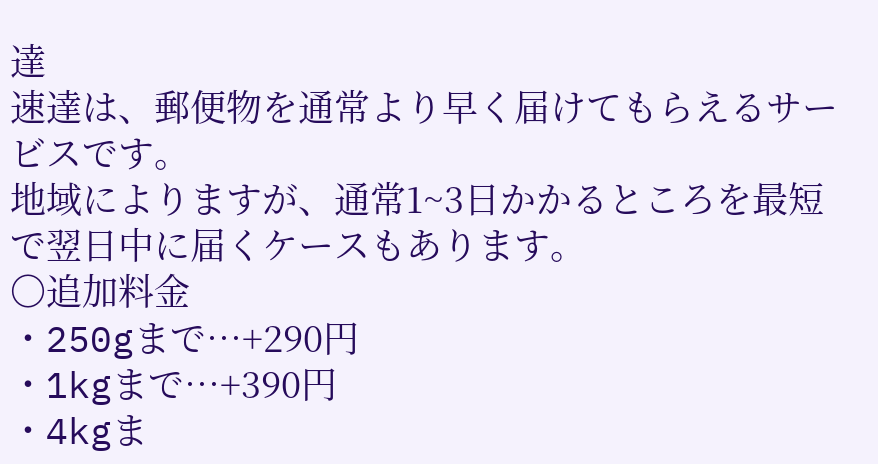達
速達は、郵便物を通常より早く届けてもらえるサービスです。
地域によりますが、通常1~3日かかるところを最短で翌日中に届くケースもあります。
〇追加料金
・250gまで…+290円
・1kgまで…+390円
・4kgま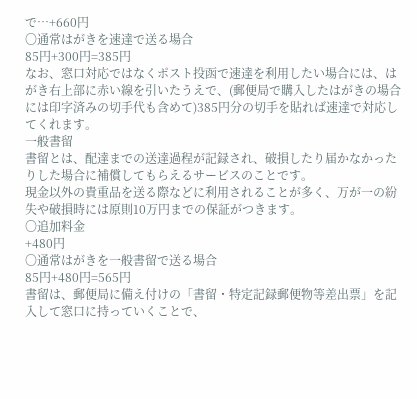で…+660円
〇通常はがきを速達で送る場合
85円+300円=385円
なお、窓口対応ではなくポスト投函で速達を利用したい場合には、はがき右上部に赤い線を引いたうえで、(郵便局で購入したはがきの場合には印字済みの切手代も含めて)385円分の切手を貼れば速達で対応してくれます。
一般書留
書留とは、配達までの送達過程が記録され、破損したり届かなかったりした場合に補償してもらえるサービスのことです。
現金以外の貴重品を送る際などに利用されることが多く、万が一の紛失や破損時には原則10万円までの保証がつきます。
〇追加料金
+480円
〇通常はがきを一般書留で送る場合
85円+480円=565円
書留は、郵便局に備え付けの「書留・特定記録郵便物等差出票」を記入して窓口に持っていくことで、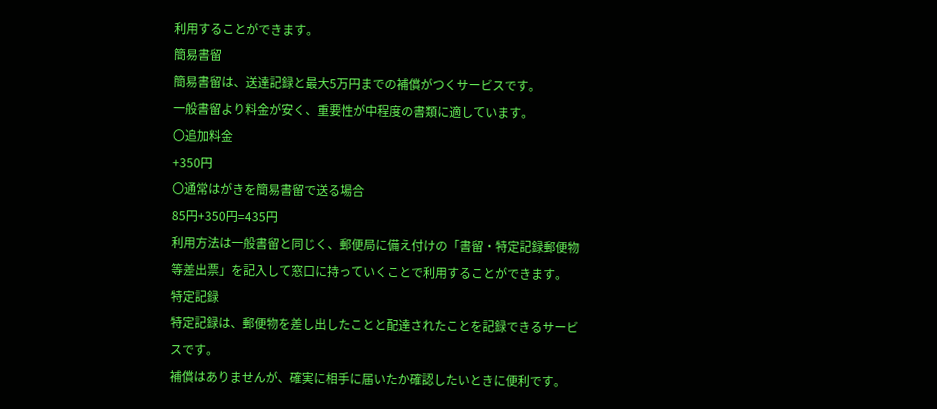利用することができます。
簡易書留
簡易書留は、送達記録と最大5万円までの補償がつくサービスです。
一般書留より料金が安く、重要性が中程度の書類に適しています。
〇追加料金
+350円
〇通常はがきを簡易書留で送る場合
85円+350円=435円
利用方法は一般書留と同じく、郵便局に備え付けの「書留・特定記録郵便物等差出票」を記入して窓口に持っていくことで利用することができます。
特定記録
特定記録は、郵便物を差し出したことと配達されたことを記録できるサービスです。
補償はありませんが、確実に相手に届いたか確認したいときに便利です。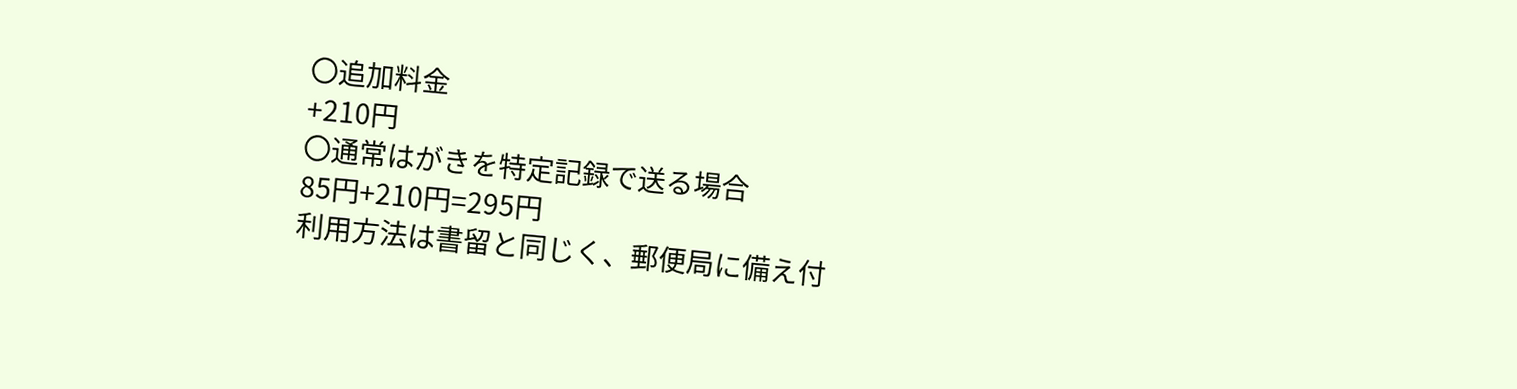〇追加料金
+210円
〇通常はがきを特定記録で送る場合
85円+210円=295円
利用方法は書留と同じく、郵便局に備え付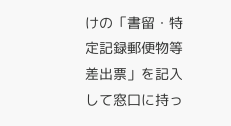けの「書留・特定記録郵便物等差出票」を記入して窓口に持っ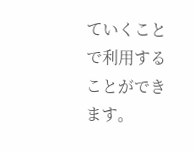ていくことで利用することができます。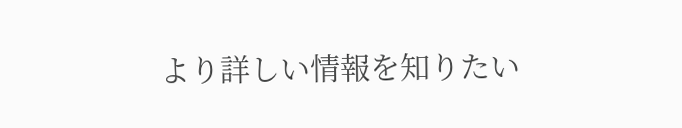より詳しい情報を知りたい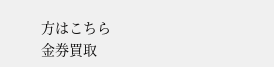方はこちら
金券買取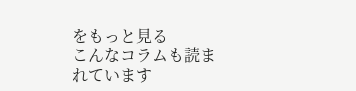をもっと見る
こんなコラムも読まれています